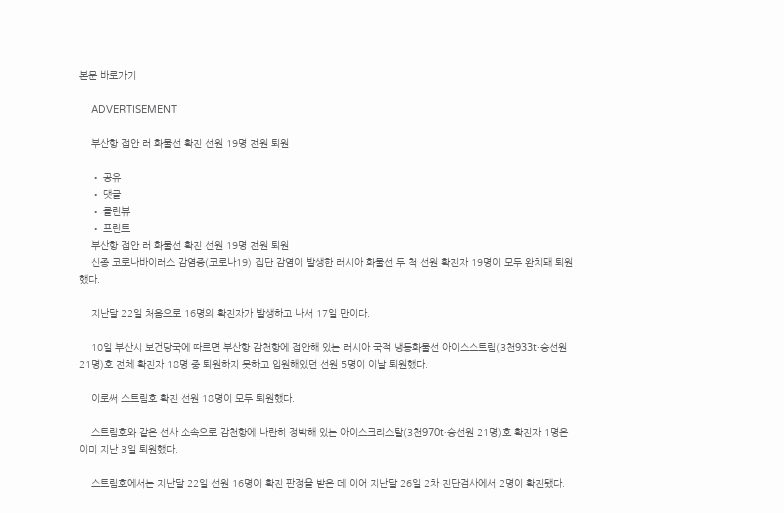본문 바로가기

    ADVERTISEMENT

    부산항 접안 러 화물선 확진 선원 19명 전원 퇴원

    • 공유
    • 댓글
    • 클린뷰
    • 프린트
    부산항 접안 러 화물선 확진 선원 19명 전원 퇴원
    신종 코로나바이러스 감염증(코로나19) 집단 감염이 발생한 러시아 화물선 두 척 선원 확진자 19명이 모두 완치돼 퇴원했다.

    지난달 22일 처음으로 16명의 확진자가 발생하고 나서 17일 만이다.

    10일 부산시 보건당국에 따르면 부산항 감천항에 접안해 있는 러시아 국적 냉동화물선 아이스스트림(3천933t·승선원 21명)호 전체 확진자 18명 중 퇴원하지 못하고 입원해있던 선원 5명이 이날 퇴원했다.

    이로써 스트림호 확진 선원 18명이 모두 퇴원했다.

    스트림호와 같은 선사 소속으로 감천항에 나란히 정박해 있는 아이스크리스탈(3천970t·승선원 21명)호 확진자 1명은 이미 지난 3일 퇴원했다.

    스트림호에서는 지난달 22일 선원 16명이 확진 판정을 받은 데 이어 지난달 26일 2차 진단검사에서 2명이 확진됐다.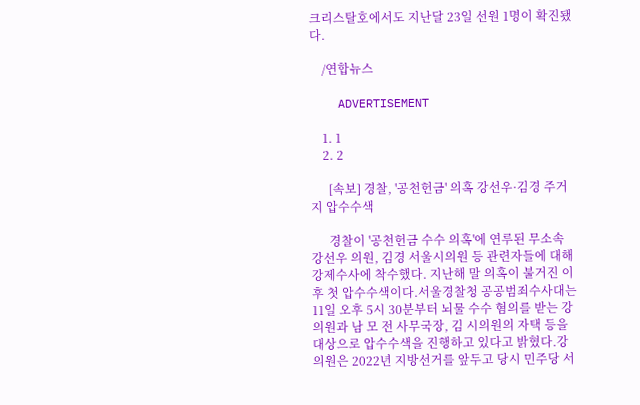크리스탈호에서도 지난달 23일 선원 1명이 확진됐다.

    /연합뉴스

    ADVERTISEMENT

    1. 1
    2. 2

      [속보] 경찰, '공천헌금' 의혹 강선우·김경 주거지 압수수색

      경찰이 '공천헌금 수수 의혹'에 연루된 무소속 강선우 의원, 김경 서울시의원 등 관련자들에 대해 강제수사에 착수했다. 지난해 말 의혹이 불거진 이후 첫 압수수색이다.서울경찰청 공공범죄수사대는 11일 오후 5시 30분부터 뇌물 수수 혐의를 받는 강 의원과 남 모 전 사무국장, 김 시의원의 자택 등을 대상으로 압수수색을 진행하고 있다고 밝혔다.강 의원은 2022년 지방선거를 앞두고 당시 민주당 서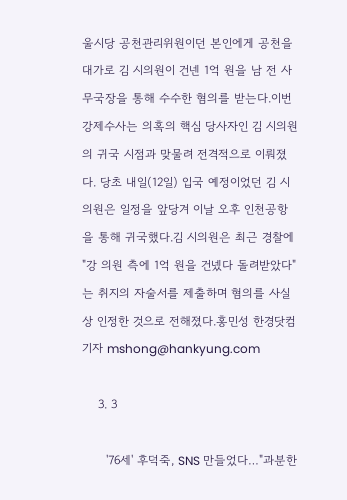울시당 공천관리위원이던 본인에게 공천을 대가로 김 시의원이 건넨 1억 원을 남 전 사무국장을 통해 수수한 혐의를 받는다.이번 강제수사는 의혹의 핵심 당사자인 김 시의원의 귀국 시점과 맞물려 전격적으로 이뤄졌다. 당초 내일(12일) 입국 예정이었던 김 시의원은 일정을 앞당겨 이날 오후 인천공항을 통해 귀국했다.김 시의원은 최근 경찰에 "강 의원 측에 1억 원을 건넸다 돌려받았다"는 취지의 자술서를 제출하며 혐의를 사실상 인정한 것으로 전해졌다.홍민성 한경닷컴 기자 mshong@hankyung.com

    3. 3

      '76세' 후덕죽, SNS 만들었다…"과분한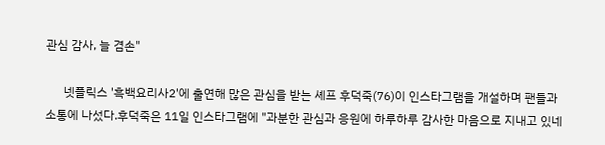관심 감사, 늘 겸손"

      넷플릭스 '흑백요리사2'에 출연해 많은 관심을 받는 셰프 후덕죽(76)이 인스타그램을 개설하며 팬들과 소통에 나섰다.후덕죽은 11일 인스타그램에 "과분한 관심과 응원에 하루하루 감사한 마음으로 지내고 있네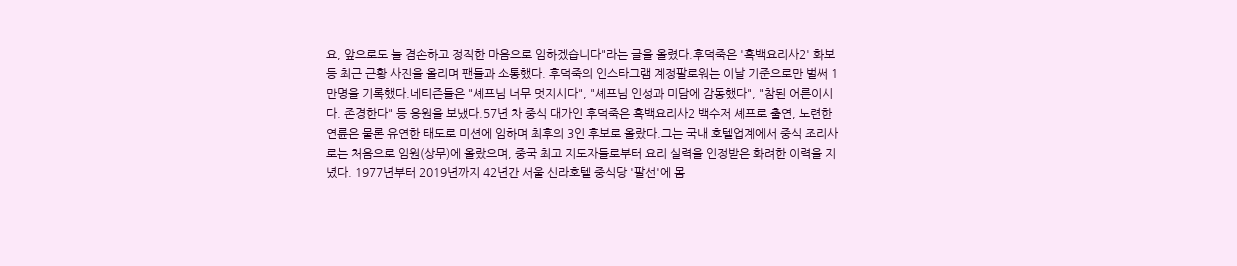요, 앞으로도 늘 겸손하고 정직한 마음으로 임하겠습니다"라는 글을 올렸다.후덕죽은 '흑백요리사2' 화보 등 최근 근황 사진을 올리며 팬들과 소통했다. 후덕죽의 인스타그램 계정팔로워는 이날 기준으로만 벌써 1만명을 기록했다.네티즌들은 "셰프님 너무 멋지시다", "셰프님 인성과 미담에 감동했다", "참된 어른이시다. 존경한다" 등 응원을 보냈다.57년 차 중식 대가인 후덕죽은 흑백요리사2 백수저 셰프로 출연, 노련한 연륜은 물론 유연한 태도로 미션에 임하며 최후의 3인 후보로 올랐다.그는 국내 호텔업계에서 중식 조리사로는 처음으로 임원(상무)에 올랐으며, 중국 최고 지도자들로부터 요리 실력을 인정받은 화려한 이력을 지녔다. 1977년부터 2019년까지 42년간 서울 신라호텔 중식당 '팔선'에 몸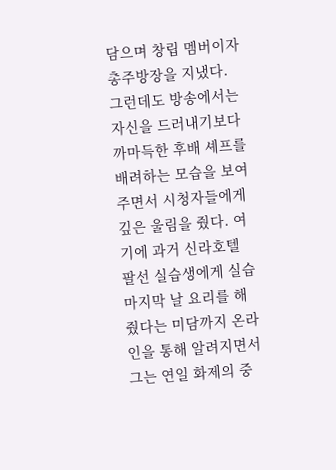담으며 창립 멤버이자 총주방장을 지냈다.그런데도 방송에서는 자신을 드러내기보다 까마득한 후배 셰프를 배려하는 모습을 보여주면서 시청자들에게 깊은 울림을 줬다. 여기에 과거 신라호텔 팔선 실습생에게 실습 마지막 날 요리를 해줬다는 미담까지 온라인을 통해 알려지면서 그는 연일 화제의 중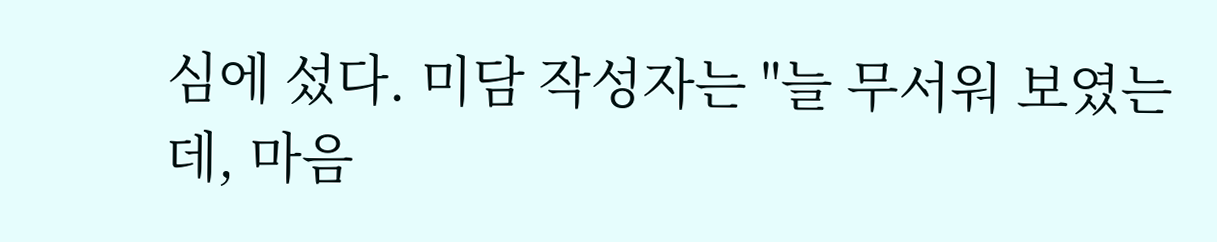심에 섰다. 미담 작성자는 "늘 무서워 보였는데, 마음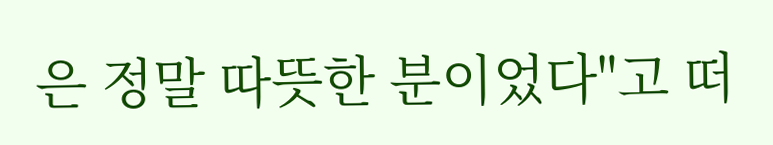은 정말 따뜻한 분이었다"고 떠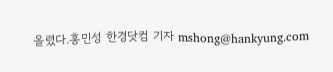올렸다.홍민성 한경닷컴 기자 mshong@hankyung.com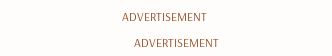ADVERTISEMENT

    ADVERTISEMENT